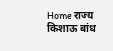Home राज्य किशाऊ बांध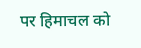पर हिमाचल को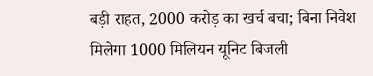बड़ी राहत, 2000 करोड़ का खर्च बचा; बिना निवेश मिलेगा 1000 मिलियन यूनिट बिजली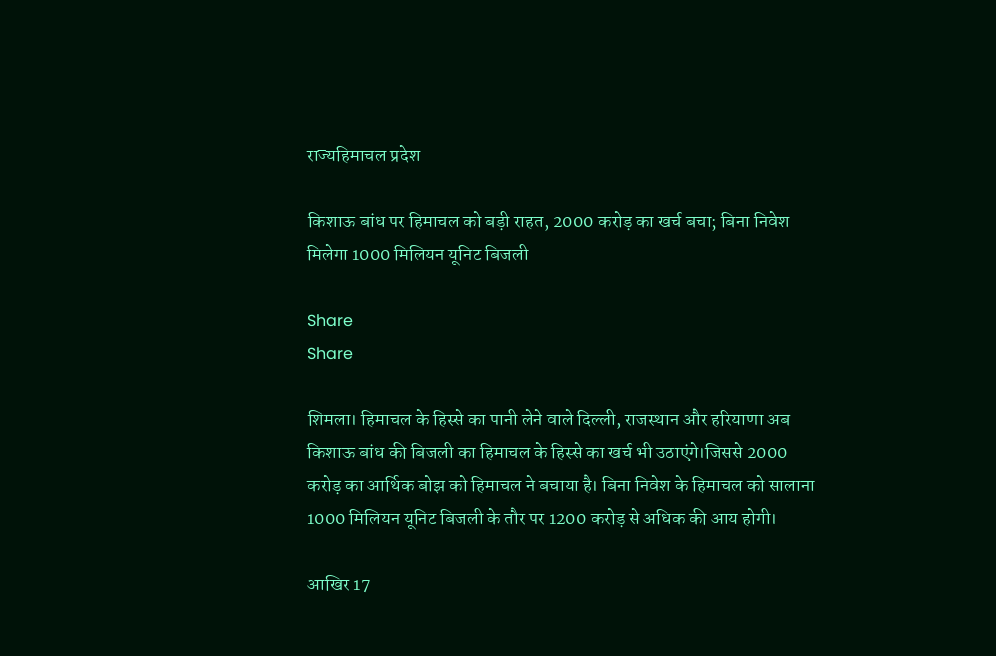राज्यहिमाचल प्रदेश

किशाऊ बांध पर हिमाचल को बड़ी राहत, 2000 करोड़ का खर्च बचा; बिना निवेश मिलेगा 1000 मिलियन यूनिट बिजली

Share
Share

शिमला। हिमाचल के हिस्से का पानी लेने वाले दिल्ली, राजस्थान और हरियाणा अब किशाऊ बांध की बिजली का हिमाचल के हिस्से का खर्च भी उठाएंगे।जिससे 2000 करोड़ का आर्थिक बोझ को हिमाचल ने बचाया है। बिना निवेश के हिमाचल को सालाना 1000 मिलियन यूनिट बिजली के तौर पर 1200 करोड़ से अधिक की आय होगी।

आखिर 17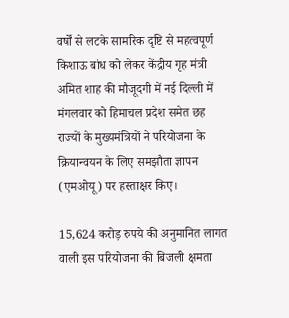वर्षों से लटके सामरिक दृष्टि से महत्वपूर्ण किशाऊ बांध को लेकर केंद्रीय गृह मंत्री अमित शाह की मौजूदगी में नई दिल्ली में मंगलवार को हिमाचल प्रदेश समेत छह राज्यों के मुख्यमंत्रियों ने परियोजना के क्रियान्वयन के लिए समझौता ज्ञापन (एमओयू) पर हस्ताक्षर किए।

15,624 करोड़ रुपये की अनुमानित लागत वाली इस परियोजना की बिजली क्षमता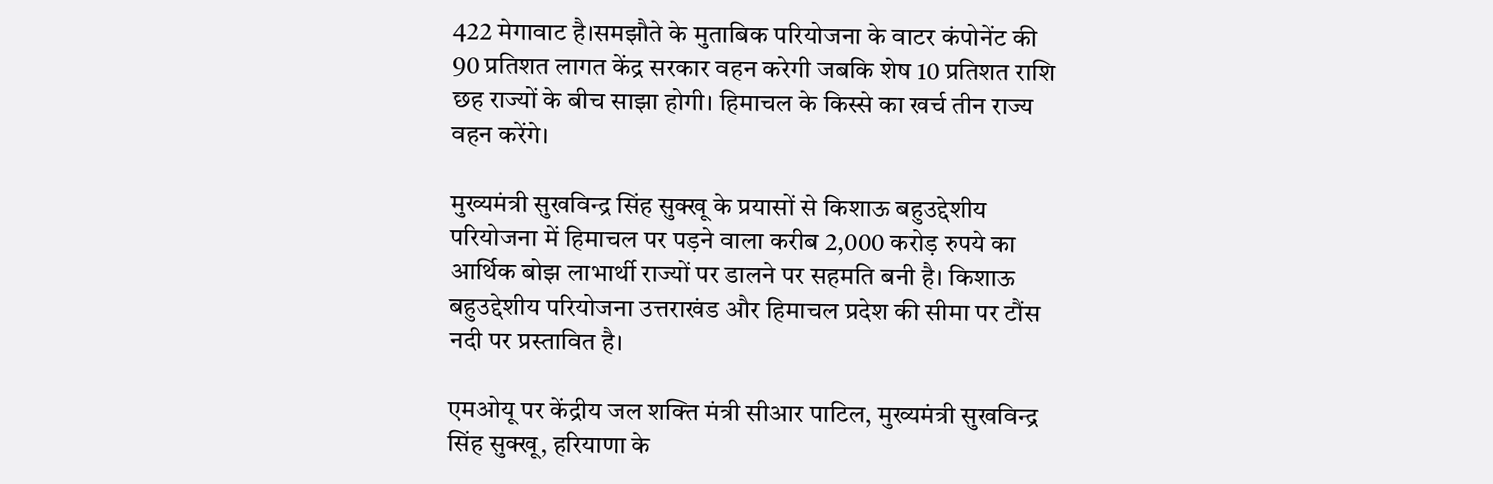422 मेगावाट है।समझौते के मुताबिक परियोजना के वाटर कंपोनेंट की 90 प्रतिशत लागत केंद्र सरकार वहन करेगी जबकि शेष 10 प्रतिशत राशि छह राज्यों के बीच साझा होगी। हिमाचल के किस्से का खर्च तीन राज्य वहन करेंगे।

मुख्यमंत्री सुखविन्द्र सिंह सुक्खू के प्रयासों से किशाऊ बहुउद्देशीय परियोजना में हिमाचल पर पड़ने वाला करीब 2,000 करोड़ रुपये का आर्थिक बोझ लाभार्थी राज्यों पर डालने पर सहमति बनी है। किशाऊ बहुउद्देशीय परियोजना उत्तराखंड और हिमाचल प्रदेश की सीमा पर टौंस नदी पर प्रस्तावित है।

एमओयू पर केंद्रीय जल शक्ति मंत्री सीआर पाटिल, मुख्यमंत्री सुखविन्द्र सिंह सुक्खू, हरियाणा के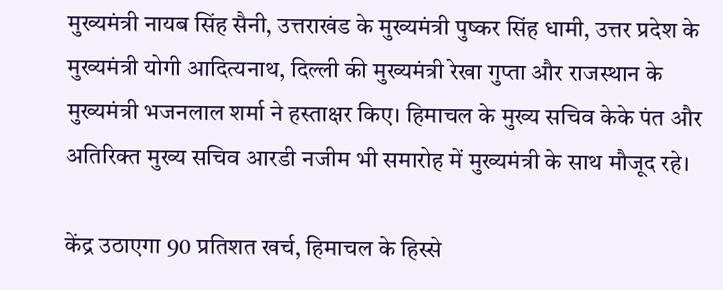मुख्यमंत्री नायब सिंह सैनी, उत्तराखंड के मुख्यमंत्री पुष्कर सिंह धामी, उत्तर प्रदेश के मुख्यमंत्री योगी आदित्यनाथ, दिल्ली की मुख्यमंत्री रेखा गुप्ता और राजस्थान के मुख्यमंत्री भजनलाल शर्मा ने हस्ताक्षर किए। हिमाचल के मुख्य सचिव केके पंत और अतिरिक्त मुख्य सचिव आरडी नजीम भी समारोह में मुख्यमंत्री के साथ मौजूद रहे।

केंद्र उठाएगा 90 प्रतिशत खर्च, हिमाचल के हिस्से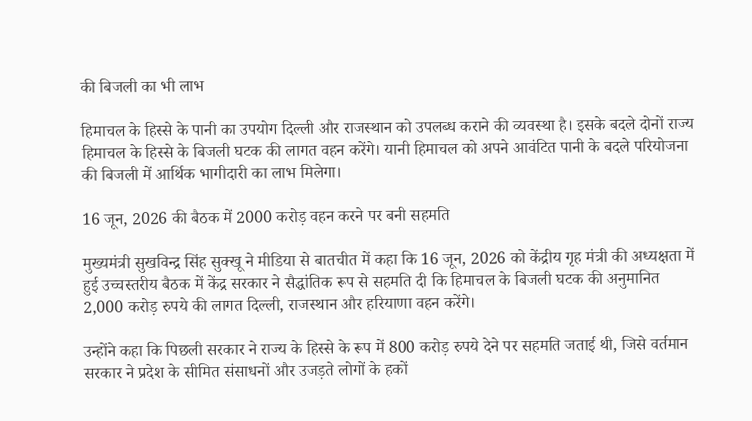की बिजली का भी लाभ

हिमाचल के हिस्से के पानी का उपयोग दिल्ली और राजस्थान को उपलब्ध कराने की व्यवस्था है। इसके बदले दोनों राज्य हिमाचल के हिस्से के बिजली घटक की लागत वहन करेंगे। यानी हिमाचल को अपने आवंटित पानी के बदले परियोजना की बिजली में आर्थिक भागीदारी का लाभ मिलेगा।

16 जून, 2026 की बैठक में 2000 करोड़ वहन करने पर बनी सहमति

मुख्यमंत्री सुखविन्द्र सिंह सुक्खू ने मीडिया से बातचीत में कहा कि 16 जून, 2026 को केंद्रीय गृह मंत्री की अध्यक्षता में हुई उच्चस्तरीय बैठक में केंद्र सरकार ने सैद्धांतिक रूप से सहमति दी कि हिमाचल के बिजली घटक की अनुमानित 2,000 करोड़ रुपये की लागत दिल्ली, राजस्थान और हरियाणा वहन करेंगे।

उन्होंने कहा कि पिछली सरकार ने राज्य के हिस्से के रूप में 800 करोड़ रुपये देने पर सहमति जताई थी, जिसे वर्तमान सरकार ने प्रदेश के सीमित संसाधनों और उजड़ते लोगों के हकों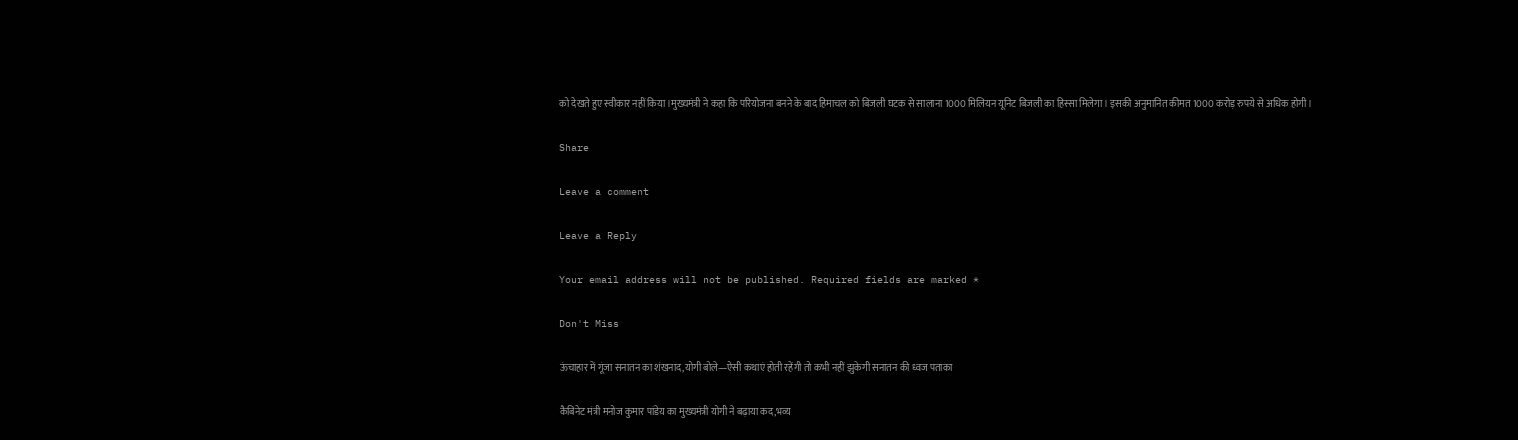को देखते हुए स्वीकार नहीं किया।मुख्यमंत्री ने कहा कि परियोजना बनने के बाद हिमाचल को बिजली घटक से सालाना 1000 मिलियन यूनिट बिजली का हिस्सा मिलेगा। इसकी अनुमानित कीमत 1000 करोड़ रुपये से अधिक होगी।

Share

Leave a comment

Leave a Reply

Your email address will not be published. Required fields are marked *

Don't Miss

ऊंचाहार में गूंजा सनातन का शंखनाद,योगी बोले—ऐसी कथाएं होती रहेंगी तो कभी नहीं झुकेगी सनातन की ध्वज पताका

कैबिनेट मंत्री मनोज कुमार पांडेय का मुख्यमंत्री योगी ने बढ़ाया कद,भव्य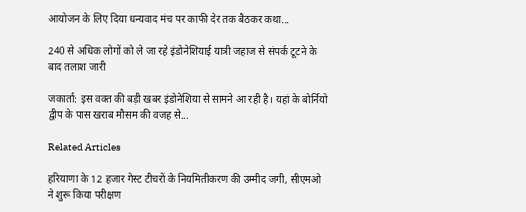आयोजन के लिए दिया धन्यवाद मंच पर काफी देर तक बैठकर कथा...

240 से अधिक लोगों को ले जा रहे इंडोनेशियाई यात्री जहाज से संपर्क टूटने के बाद तलाश जारी

जकार्ता: इस वक्त की बड़ी खबर इंडोनेशिया से सामने आ रही है। यहां के बोर्नियो द्वीप के पास खराब मौसम की वजह से...

Related Articles

हरियाणा के 12 हजार गेस्ट टीचरों के नियमितीकरण की उम्मीद जगी, सीएमओ ने शुरू किया परीक्षण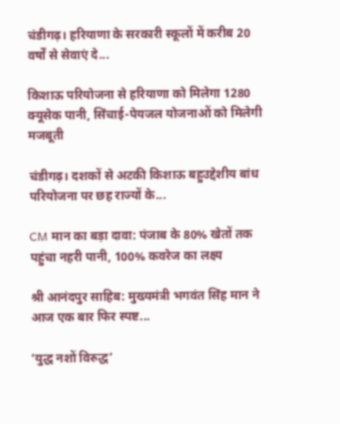चंडीगढ़। हरियाणा के सरकारी स्कूलों में करीब 20 वर्षों से सेवाएं दे...

किशाऊ परियोजना से हरियाणा को मिलेगा 1280 क्यूसेक पानी, सिंचाई-पेयजल योजनाओं को मिलेगी मजबूती

चंडीगढ़। दशकों से अटकी किशाऊ बहुउद्देशीय बांध परियोजना पर छह राज्यों के...

CM मान का बड़ा दावा: पंजाब के 80% खेतों तक पहुंचा नहरी पानी, 100% कवरेज का लक्ष्य

श्री आनंदपुर साहिब: मुख्यमंत्री भगवंत सिंह मान ने आज एक बार फिर स्पष्ट...

‘युद्ध नशों विरुद्ध’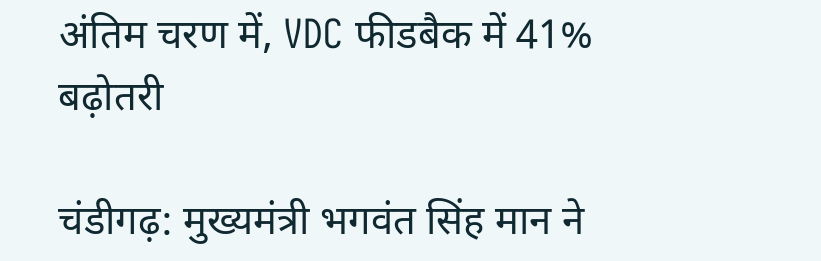अंतिम चरण में, VDC फीडबैक में 41% बढ़ोतरी

चंडीगढ़: मुख्यमंत्री भगवंत सिंह मान ने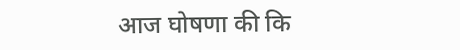आज घोषणा की कि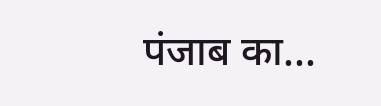पंजाब का...